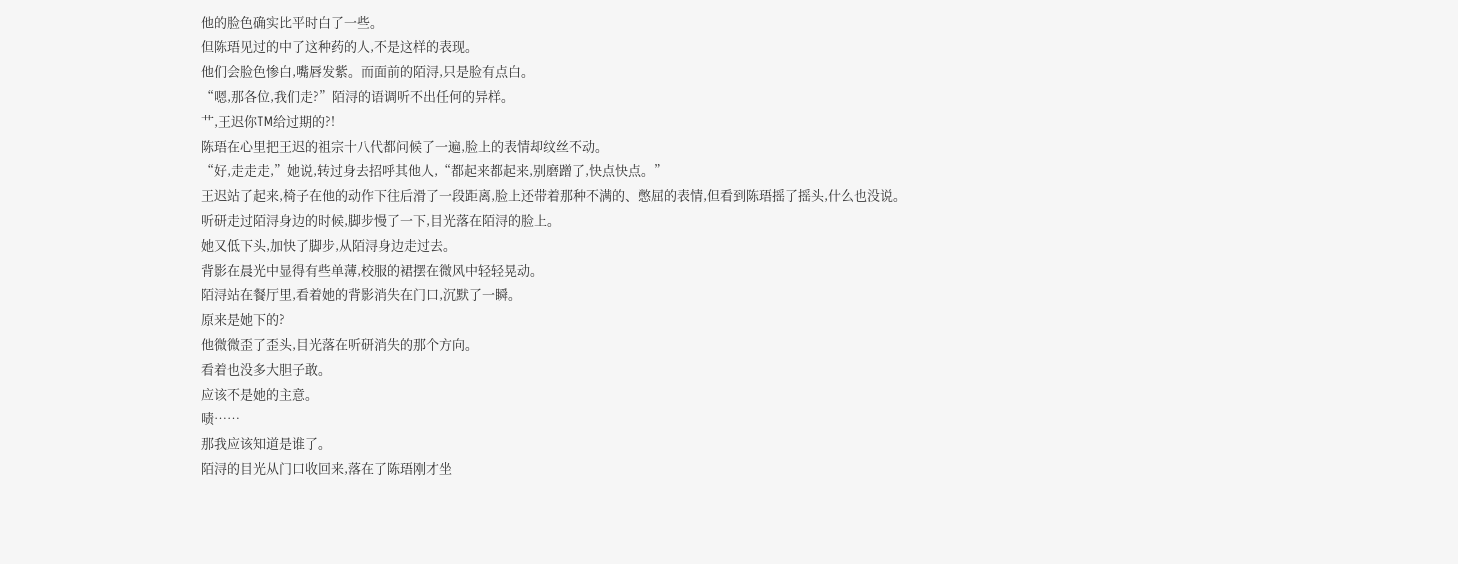他的脸色确实比平时白了一些。
但陈珸见过的中了这种药的人,不是这样的表现。
他们会脸色惨白,嘴唇发紫。而面前的陌浔,只是脸有点白。
“嗯,那各位,我们走?”陌浔的语调听不出任何的异样。
艹,王迟你TM给过期的?!
陈珸在心里把王迟的祖宗十八代都问候了一遍,脸上的表情却纹丝不动。
“好,走走走,”她说,转过身去招呼其他人,“都起来都起来,别磨蹭了,快点快点。”
王迟站了起来,椅子在他的动作下往后滑了一段距离,脸上还带着那种不满的、憋屈的表情,但看到陈珸摇了摇头,什么也没说。
听研走过陌浔身边的时候,脚步慢了一下,目光落在陌浔的脸上。
她又低下头,加快了脚步,从陌浔身边走过去。
背影在晨光中显得有些单薄,校服的裙摆在微风中轻轻晃动。
陌浔站在餐厅里,看着她的背影消失在门口,沉默了一瞬。
原来是她下的?
他微微歪了歪头,目光落在听研消失的那个方向。
看着也没多大胆子敢。
应该不是她的主意。
啧……
那我应该知道是谁了。
陌浔的目光从门口收回来,落在了陈珸刚才坐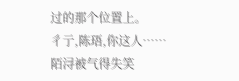过的那个位置上。
彳亍,陈珸,你这人……
陌浔被气得失笑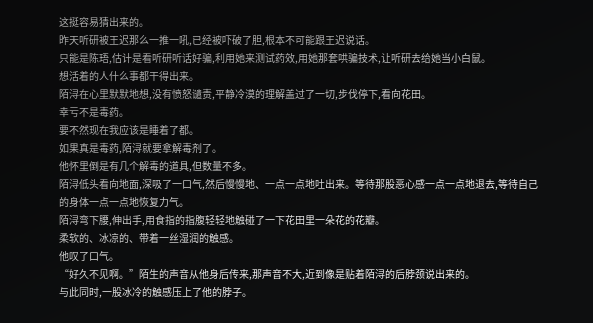这挺容易猜出来的。
昨天听研被王迟那么一推一吼,已经被吓破了胆,根本不可能跟王迟说话。
只能是陈珸,估计是看听研听话好骗,利用她来测试药效,用她那套哄骗技术,让听研去给她当小白鼠。
想活着的人什么事都干得出来。
陌浔在心里默默地想,没有愤怒谴责,平静冷漠的理解盖过了一切,步伐停下,看向花田。
幸亏不是毒药。
要不然现在我应该是睡着了都。
如果真是毒药,陌浔就要拿解毒剂了。
他怀里倒是有几个解毒的道具,但数量不多。
陌浔低头看向地面,深吸了一口气,然后慢慢地、一点一点地吐出来。等待那股恶心感一点一点地退去,等待自己的身体一点一点地恢复力气。
陌浔弯下腰,伸出手,用食指的指腹轻轻地触碰了一下花田里一朵花的花瓣。
柔软的、冰凉的、带着一丝湿润的触感。
他叹了口气。
“好久不见啊。”陌生的声音从他身后传来,那声音不大,近到像是贴着陌浔的后脖颈说出来的。
与此同时,一股冰冷的触感压上了他的脖子。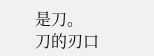是刀。
刀的刃口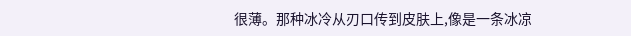很薄。那种冰冷从刃口传到皮肤上,像是一条冰凉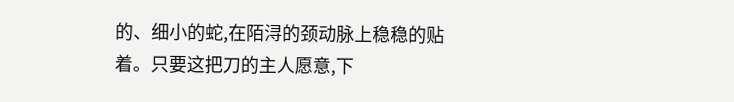的、细小的蛇,在陌浔的颈动脉上稳稳的贴着。只要这把刀的主人愿意,下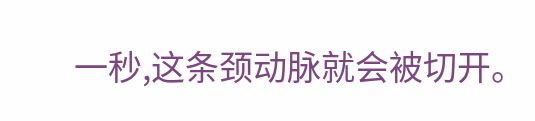一秒,这条颈动脉就会被切开。